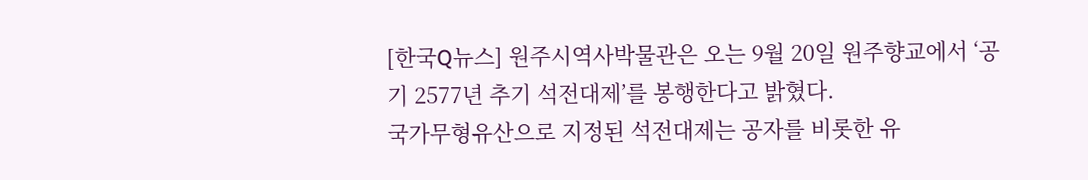[한국Q뉴스] 원주시역사박물관은 오는 9월 20일 원주향교에서 ‘공기 2577년 추기 석전대제’를 봉행한다고 밝혔다.
국가무형유산으로 지정된 석전대제는 공자를 비롯한 유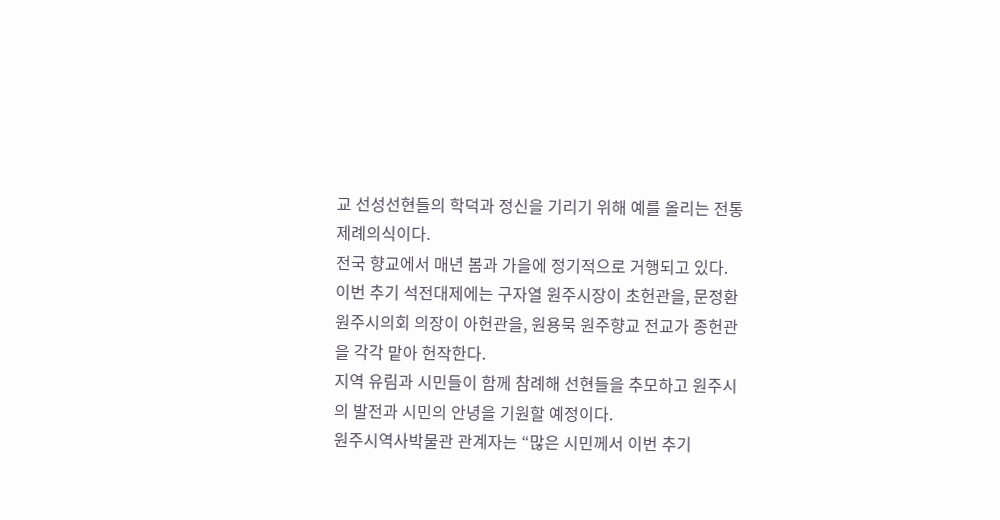교 선성선현들의 학덕과 정신을 기리기 위해 예를 올리는 전통 제례의식이다.
전국 향교에서 매년 봄과 가을에 정기적으로 거행되고 있다.
이번 추기 석전대제에는 구자열 원주시장이 초헌관을, 문정환 원주시의회 의장이 아헌관을, 원용묵 원주향교 전교가 종헌관을 각각 맡아 헌작한다.
지역 유림과 시민들이 함께 참례해 선현들을 추모하고 원주시의 발전과 시민의 안녕을 기원할 예정이다.
원주시역사박물관 관계자는 “많은 시민께서 이번 추기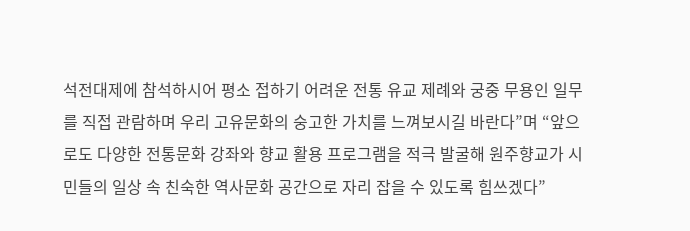석전대제에 참석하시어 평소 접하기 어려운 전통 유교 제례와 궁중 무용인 일무를 직접 관람하며 우리 고유문화의 숭고한 가치를 느껴보시길 바란다”며 “앞으로도 다양한 전통문화 강좌와 향교 활용 프로그램을 적극 발굴해 원주향교가 시민들의 일상 속 친숙한 역사문화 공간으로 자리 잡을 수 있도록 힘쓰겠다”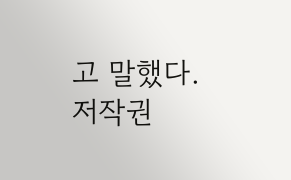고 말했다.
저작권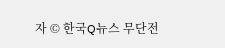자 © 한국Q뉴스 무단전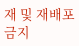재 및 재배포 금지